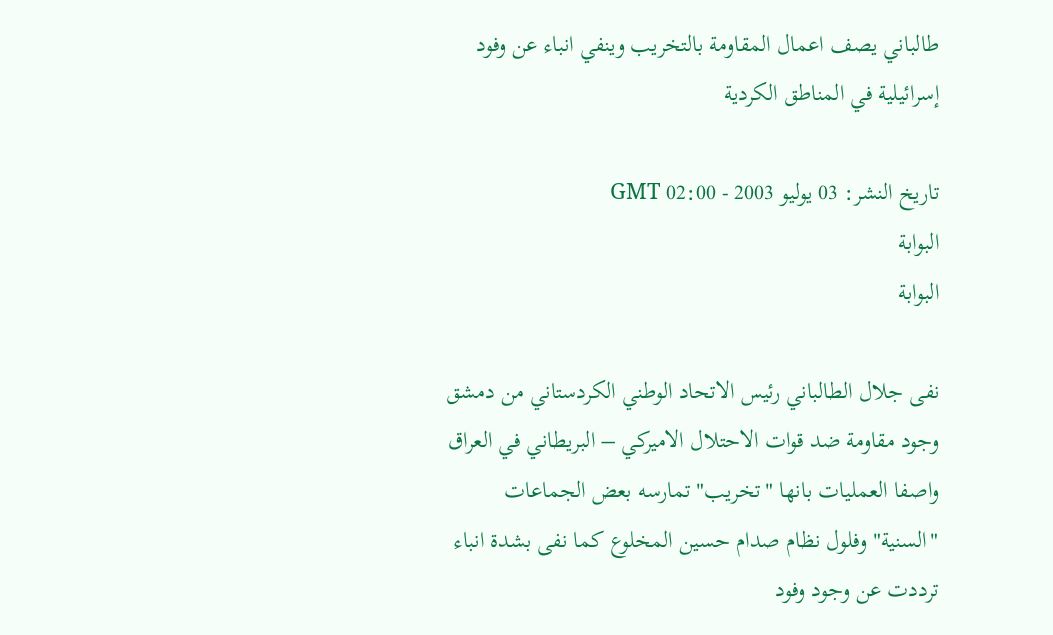طالباني يصف اعمال المقاومة بالتخريب وينفي انباء عن وفود إسرائيلية في المناطق الكردية

تاريخ النشر: 03 يوليو 2003 - 02:00 GMT
البوابة
البوابة

نفى جلال الطالباني رئيس الاتحاد الوطني الكردستاني من دمشق وجود مقاومة ضد قوات الاحتلال الاميركي – البريطاني في العراق واصفا العمليات بانها "تخريب" تمارسه بعض الجماعات "السنية" وفلول نظام صدام حسين المخلوع كما نفى بشدة انباء ترددت عن وجود وفود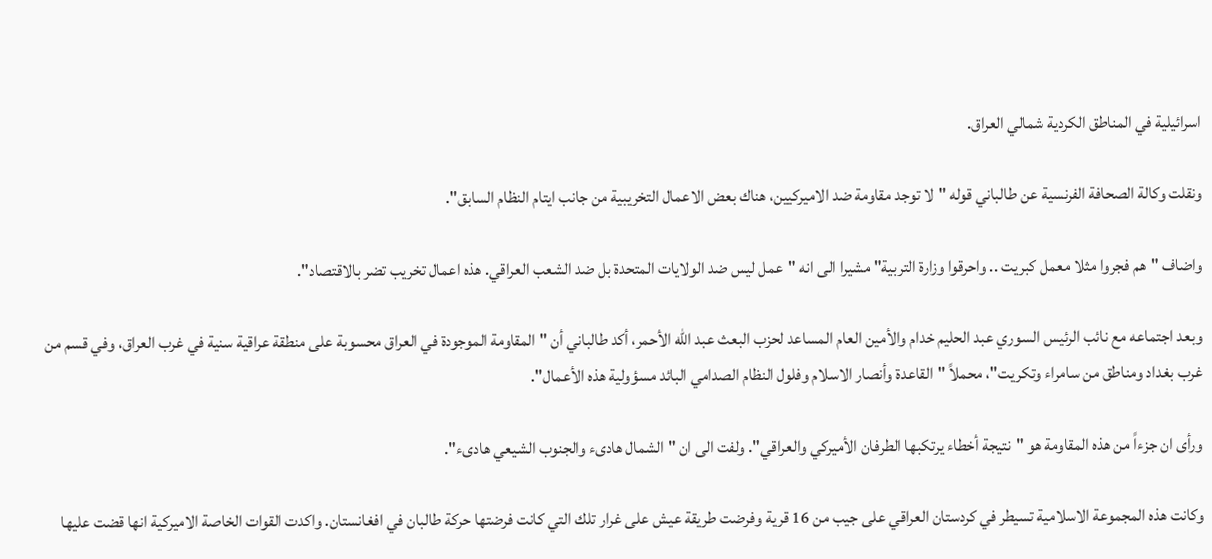اسرائيلية في المناطق الكردية شمالي العراق.

ونقلت وكالة الصحافة الفرنسية عن طالباني قوله "لا توجد مقاومة ضد الاميركيين، هناك بعض الاعمال التخريبية من جانب ايتام النظام السابق".

واضاف "هم فجروا مثلا معمل كبريت .. واحرقوا وزارة التربية" مشيرا الى انه "عمل ليس ضد الولايات المتحدة بل ضد الشعب العراقي. هذه اعمال تخريب تضر بالاقتصاد".

وبعد اجتماعه مع نائب الرئيس السوري عبد الحليم خدام والأمين العام المساعد لحزب البعث عبد الله الأحمر، أكد طالباني أن "المقاومة الموجودة في العراق محسوبة على منطقة عراقية سنية في غرب العراق، وفي قسم من غرب بغداد ومناطق من سامراء وتكريت"، محملاً "القاعدة وأنصار الاسلام وفلول النظام الصدامي البائد مسؤولية هذه الأعمال".

ورأى ان جزءاً من هذه المقاومة هو "نتيجة أخطاء يرتكبها الطرفان الأميركي والعراقي". ولفت الى ان "الشمال هادىء والجنوب الشيعي هادىء".

وكانت هذه المجموعة الاسلامية تسيطر في كردستان العراقي على جيب من 16 قرية وفرضت طريقة عيش على غرار تلك التي كانت فرضتها حركة طالبان في افغانستان. واكدت القوات الخاصة الاميركية انها قضت عليها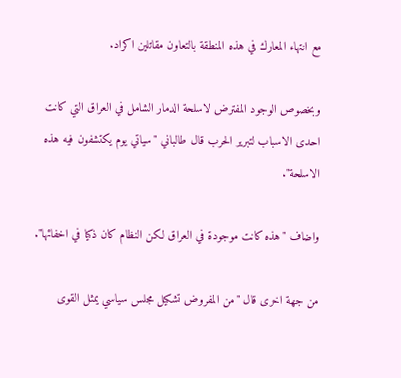مع انتهاء المعارك في هذه المنطقة بالتعاون مقاتلين اكراد.

وبخصوص الوجود المفترض لاسلحة الدمار الشامل في العراق التي كانت احدى الاسباب لتبرير الحرب قال طالباني "سياتي يوم يكتشفون فيه هذه الاسلحة".

واضاف "هذه كانت موجودة في العراق لكن النظام كان ذكيا في اخفائها".

من جهة اخرى قال "من المفروض تشكيل مجلس سياسي يمثل القوى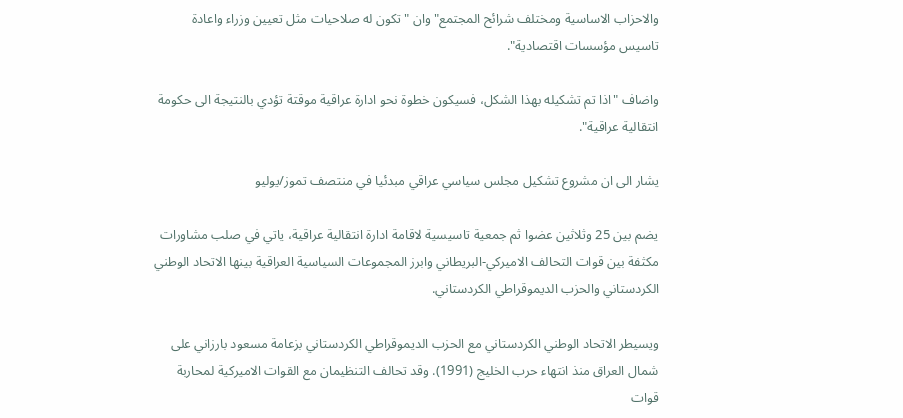والاحزاب الاساسية ومختلف شرائح المجتمع" وان "تكون له صلاحيات مثل تعيين وزراء واعادة تاسيس مؤسسات اقتصادية".

واضاف "اذا تم تشكيله بهذا الشكل، فسيكون خطوة نحو ادارة عراقية موقتة تؤدي بالنتيجة الى حكومة انتقالية عراقية".

يشار الى ان مشروع تشكيل مجلس سياسي عراقي مبدئيا في منتصف تموز/يوليو

يضم بين 25 وثلاثين عضوا ثم جمعية تاسيسية لاقامة ادارة انتقالية عراقية، ياتي في صلب مشاورات مكثفة بين قوات التحالف الاميركي-البريطاني وابرز المجموعات السياسية العراقية بينها الاتحاد الوطني الكردستاني والحزب الديموقراطي الكردستاني.

ويسيطر الاتحاد الوطني الكردستاني مع الحزب الديموقراطي الكردستاني بزعامة مسعود بارزاني على شمال العراق منذ انتهاء حرب الخليج (1991). وقد تحالف التنظيمان مع القوات الاميركية لمحاربة قوات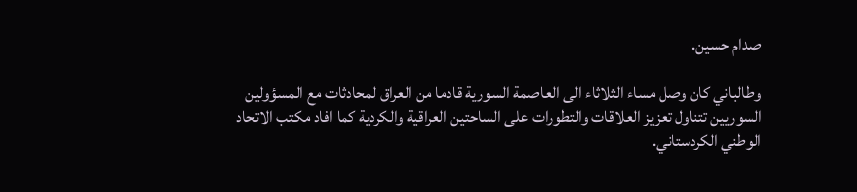صدام حسين.

وطالباني كان وصل مساء الثلاثاء الى العاصمة السورية قادما من العراق لمحادثات مع المسؤولين السوريين تتناول تعزيز العلاقات والتطورات على الساحتين العراقية والكردية كما افاد مكتب الاتحاد الوطني الكردستاني.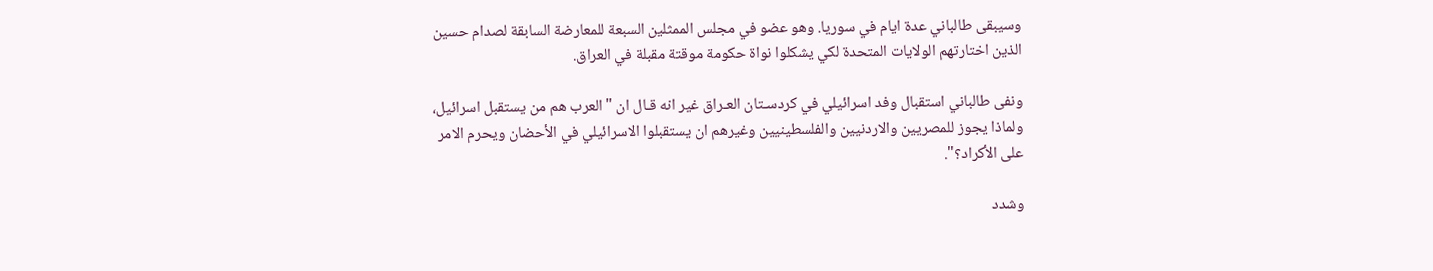وسيبقى طالباني عدة ايام في سوريا. وهو عضو في مجلس الممثلين السبعة للمعارضة السابقة لصدام حسين الذين اختارتهم الولايات المتحدة لكي يشكلوا نواة حكومة موقتة مقبلة في العراق.

ونفى طالباني استقبال وفد اسرائيلي في كردسـتان العـراق غير انه قـال ان "العرب هم من يستقبل اسرائيل، ولماذا يجوز للمصريين والاردنيين والفلسطينيين وغيرهم ان يستقبلوا الاسرائيلي في الأحضان ويحرم الامر على الأكراد؟".

وشدد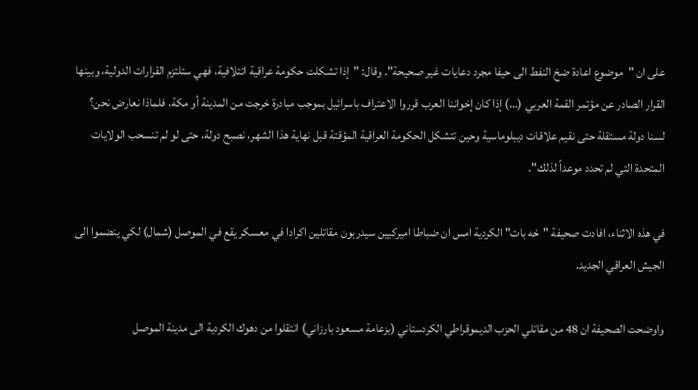على ان "موضوع اعادة ضخ النفط الى حيفا مجرد دعايات غير صحيحة". وقال: "إذا تشكلت حكومة عراقية ائتلافية، فهي ستلتزم القرارات الدولية، وبينها القرار الصادر عن مؤتمر القمة العربي (…) إذا كان إخواننا العرب قرروا الاعتراف باسرائيل بموجب مبادرة خرجت من المدينة أو مكة، فلماذا نعارض نحن؟ لسنا دولة مستقلة حتى نقيم علاقات ديبلوماسية وحين تتشكل الحكومة العراقية المؤقتة قبل نهاية هذا الشهر، نصبح دولة، حتى لو لم تنسحب الولايات المتحدة التي لم تحدد موعداً لذلك".

في هذه الاثناء، افادت صحيفة "خه بات" الكردية امس ان ضباطا اميركيين سيدربون مقاتلين اكرادا في معسكر يقع في الموصل (شمال) لكي ينضموا الى الجيش العراقي الجديد.

واوضحت الصحيفة ان 48 من مقاتلي الحزب الديموقراطي الكردستاني (بزعامة مسعود بارزاني) انتقلوا من دهوك الكردية الى مدينة الموصل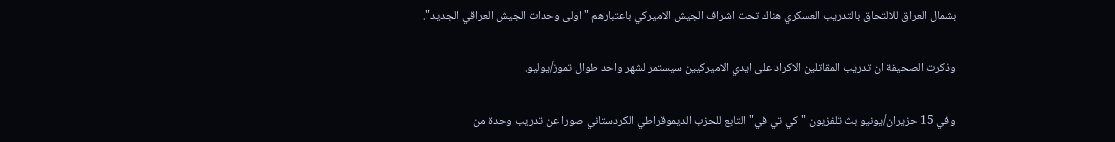بشمال العراق للالتحاق بالتدريب العسكري هناك تحت اشراف الجيش الاميركي باعتبارهم "اولى وحدات الجيش العراقي الجديد".

وذكرت الصحيفة ان تدريب المقاتلين الاكراد على ايدي الاميركيين سيستمر لشهر واحد طوال تموز/يوليو.

وفي 15 حزيران/يونيو بث تلفزيون "كي تي في" التابع للحزب الديموقراطي الكردستاني صورا عن تدريب وحدة من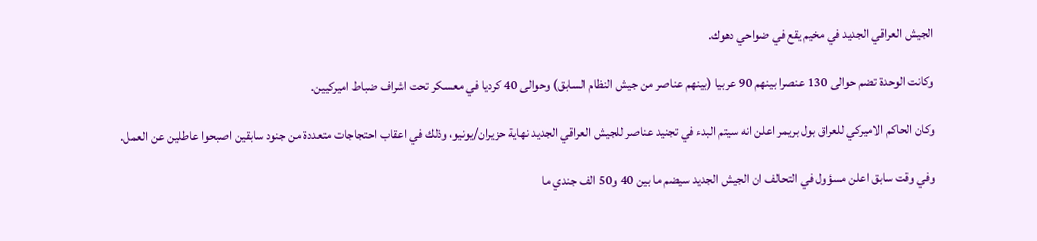الجيش العراقي الجديد في مخيم يقع في ضواحي دهوك.

وكانت الوحدة تضم حوالى 130 عنصرا بينهم 90 عربيا (بينهم عناصر من جيش النظام السابق) وحوالى 40 كرديا في معسكر تحت اشراف ضباط اميركيين.

وكان الحاكم الاميركي للعراق بول بريمر اعلن انه سيتم البدء في تجنيد عناصر للجيش العراقي الجديد نهاية حزيران/يونيو، وذلك في اعقاب احتجاجات متعددة من جنود سابقين اصبحوا عاطلين عن العمل.

وفي وقت سابق اعلن مسؤول في التحالف ان الجيش الجديد سيضم ما بين 40 و50 الف جندي ما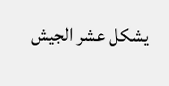يشكل عشر الجيش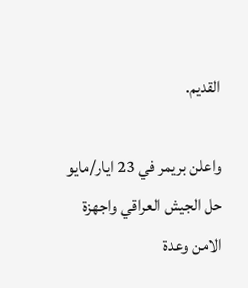القديم.

واعلن بريمر في 23 ايار/مايو حل الجيش العراقي واجهزة الامن وعدة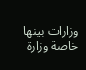وزارات بينها خاصة وزارة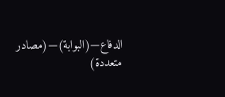الدفاع—(البوابة)—(مصادر متعددة)